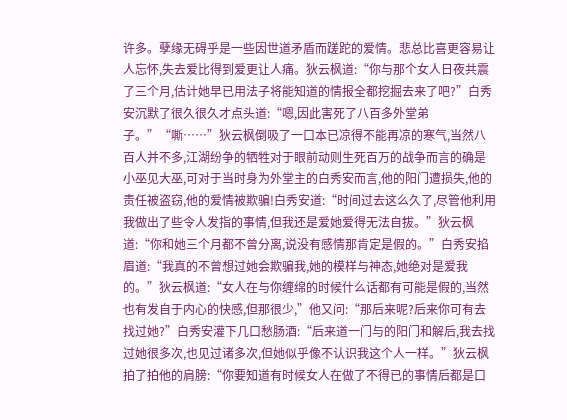许多。孽缘无碍乎是一些因世道矛盾而蹉跎的爱情。悲总比喜更容易让人忘怀,失去爱比得到爱更让人痛。狄云枫道:“你与那个女人日夜共震了三个月,估计她早已用法子将能知道的情报全都挖掘去来了吧?”白秀安沉默了很久很久才点头道:“嗯,因此害死了八百多外堂弟子。”“嘶……”狄云枫倒吸了一口本已凉得不能再凉的寒气,当然八百人并不多,江湖纷争的牺牲对于眼前动则生死百万的战争而言的确是小巫见大巫,可对于当时身为外堂主的白秀安而言,他的阳门遭损失,他的责任被盗窃,他的爱情被欺骗!白秀安道:“时间过去这么久了,尽管他利用我做出了些令人发指的事情,但我还是爱她爱得无法自拔。”狄云枫道:“你和她三个月都不曾分离,说没有感情那肯定是假的。”白秀安掐眉道:“我真的不曾想过她会欺骗我,她的模样与神态,她绝对是爱我的。”狄云枫道:“女人在与你缠绵的时候什么话都有可能是假的,当然也有发自于内心的快感,但那很少,”他又问:“那后来呢?后来你可有去找过她?”白秀安灌下几口愁肠酒:“后来道一门与的阳门和解后,我去找过她很多次,也见过诸多次,但她似乎像不认识我这个人一样。”狄云枫拍了拍他的肩膀:“你要知道有时候女人在做了不得已的事情后都是口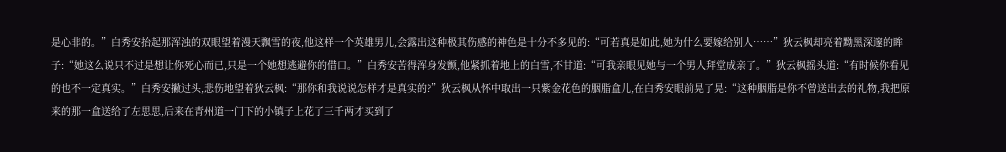是心非的。”白秀安抬起那浑浊的双眼望着漫天飘雪的夜,他这样一个英雄男儿,会露出这种极其伤感的神色是十分不多见的:“可若真是如此,她为什么要嫁给别人……”狄云枫却亮着黝黑深邃的眸子:“她这么说只不过是想让你死心而已,只是一个她想逃避你的借口。”白秀安苦得浑身发颤,他紧抓着地上的白雪,不甘道:“可我亲眼见她与一个男人拜堂成亲了。”狄云枫摇头道:“有时候你看见的也不一定真实。”白秀安撇过头,悲伤地望着狄云枫:“那你和我说说怎样才是真实的?”狄云枫从怀中取出一只紫金花色的胭脂盒儿,在白秀安眼前晃了晃:“这种胭脂是你不曾送出去的礼物,我把原来的那一盒送给了左思思,后来在青州道一门下的小镇子上花了三千两才买到了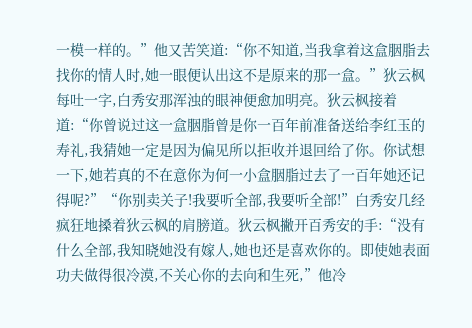一模一样的。”他又苦笑道:“你不知道,当我拿着这盒胭脂去找你的情人时,她一眼便认出这不是原来的那一盒。”狄云枫每吐一字,白秀安那浑浊的眼神便愈加明亮。狄云枫接着道:“你曾说过这一盒胭脂曾是你一百年前准备送给李红玉的寿礼,我猜她一定是因为偏见所以拒收并退回给了你。你试想一下,她若真的不在意你为何一小盒胭脂过去了一百年她还记得呢?”“你别卖关子!我要听全部,我要听全部!”白秀安几经疯狂地搡着狄云枫的肩膀道。狄云枫撇开百秀安的手:“没有什么全部,我知晓她没有嫁人,她也还是喜欢你的。即使她表面功夫做得很冷漠,不关心你的去向和生死,”他冷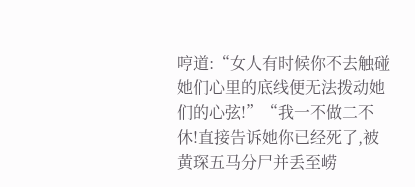哼道:“女人有时候你不去触碰她们心里的底线便无法拨动她们的心弦!”“我一不做二不休!直接告诉她你已经死了,被黄琛五马分尸并丢至崂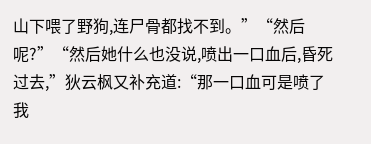山下喂了野狗,连尸骨都找不到。”“然后呢?”“然后她什么也没说,喷出一口血后,昏死过去,”狄云枫又补充道:“那一口血可是喷了我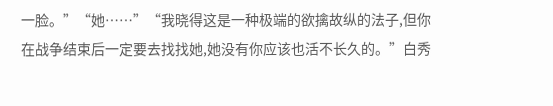一脸。”“她……”“我晓得这是一种极端的欲擒故纵的法子,但你在战争结束后一定要去找找她,她没有你应该也活不长久的。”白秀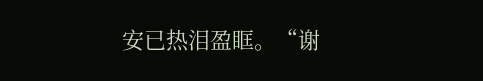安已热泪盈眶。“谢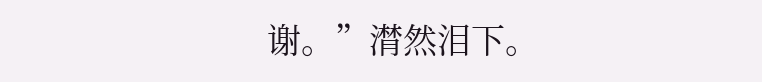谢。”潸然泪下。